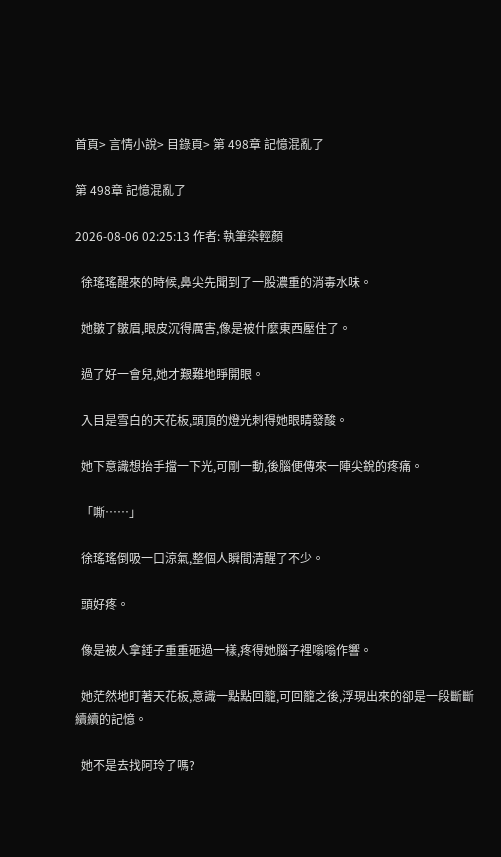首頁> 言情小說> 目錄頁> 第 498章 記憶混亂了

第 498章 記憶混亂了

2026-08-06 02:25:13 作者: 執筆染輕顏

  徐瑤瑤醒來的時候,鼻尖先聞到了一股濃重的消毒水味。

  她皺了皺眉,眼皮沉得厲害,像是被什麼東西壓住了。

  過了好一會兒,她才艱難地睜開眼。

  入目是雪白的天花板,頭頂的燈光刺得她眼睛發酸。

  她下意識想抬手擋一下光,可剛一動,後腦便傳來一陣尖銳的疼痛。

  「嘶……」

  徐瑤瑤倒吸一口涼氣,整個人瞬間清醒了不少。

  頭好疼。

  像是被人拿錘子重重砸過一樣,疼得她腦子裡嗡嗡作響。

  她茫然地盯著天花板,意識一點點回籠,可回籠之後,浮現出來的卻是一段斷斷續續的記憶。

  她不是去找阿玲了嗎?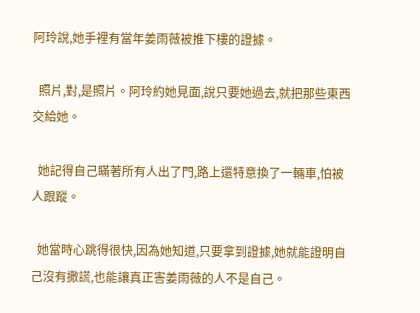阿玲說,她手裡有當年姜雨薇被推下樓的證據。

  照片,對,是照片。阿玲約她見面,說只要她過去,就把那些東西交給她。

  她記得自己瞞著所有人出了門,路上還特意換了一輛車,怕被人跟蹤。

  她當時心跳得很快,因為她知道,只要拿到證據,她就能證明自己沒有撒謊,也能讓真正害姜雨薇的人不是自己。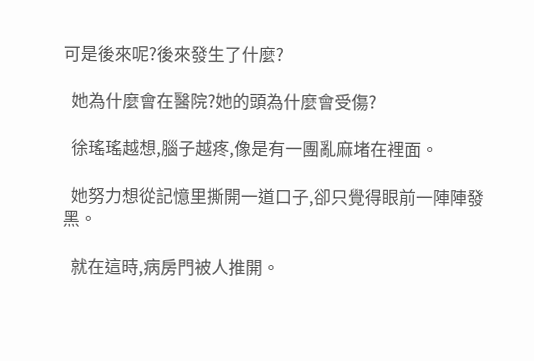可是後來呢?後來發生了什麼?

  她為什麼會在醫院?她的頭為什麼會受傷?

  徐瑤瑤越想,腦子越疼,像是有一團亂麻堵在裡面。

  她努力想從記憶里撕開一道口子,卻只覺得眼前一陣陣發黑。

  就在這時,病房門被人推開。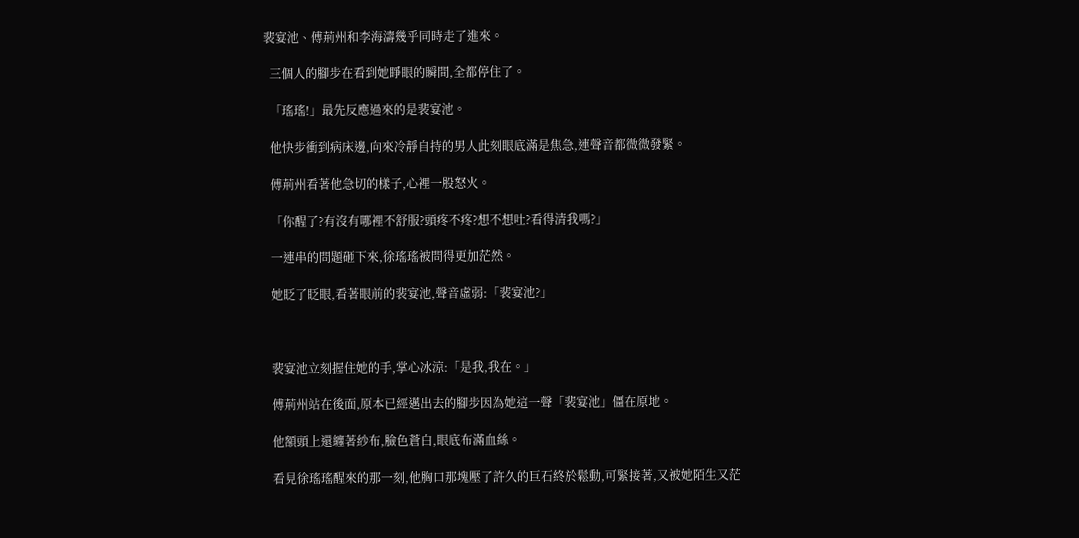裴宴池、傅荊州和李海濤幾乎同時走了進來。

  三個人的腳步在看到她睜眼的瞬間,全都停住了。

  「瑤瑤!」最先反應過來的是裴宴池。

  他快步衝到病床邊,向來冷靜自持的男人此刻眼底滿是焦急,連聲音都微微發緊。

  傅荊州看著他急切的樣子,心裡一股怒火。

  「你醒了?有沒有哪裡不舒服?頭疼不疼?想不想吐?看得清我嗎?」

  一連串的問題砸下來,徐瑤瑤被問得更加茫然。

  她眨了眨眼,看著眼前的裴宴池,聲音虛弱:「裴宴池?」



  裴宴池立刻握住她的手,掌心冰涼:「是我,我在。」

  傅荊州站在後面,原本已經邁出去的腳步因為她這一聲「裴宴池」僵在原地。

  他額頭上還纏著紗布,臉色蒼白,眼底布滿血絲。

  看見徐瑤瑤醒來的那一刻,他胸口那塊壓了許久的巨石終於鬆動,可緊接著,又被她陌生又茫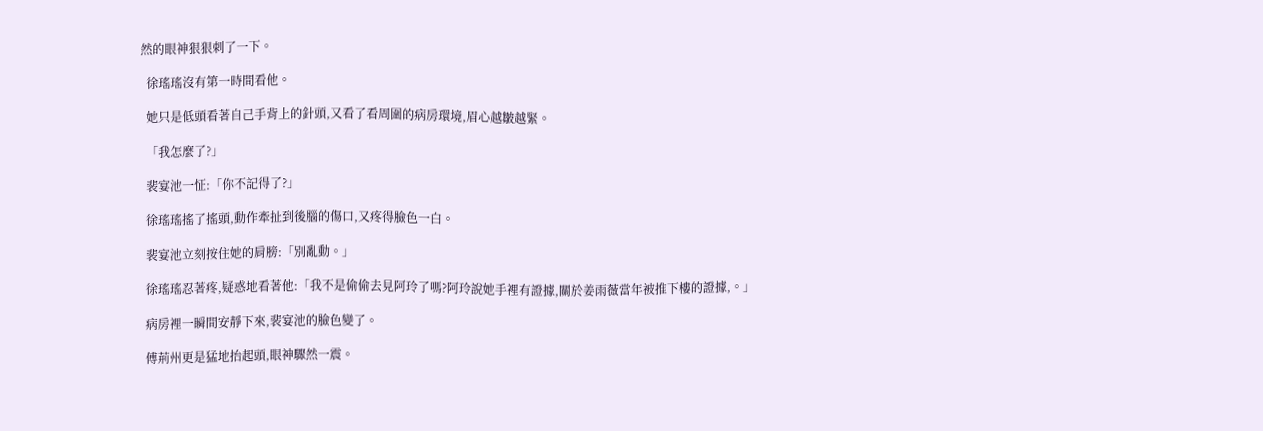然的眼神狠狠刺了一下。

  徐瑤瑤沒有第一時間看他。

  她只是低頭看著自己手背上的針頭,又看了看周圍的病房環境,眉心越皺越緊。

  「我怎麼了?」

  裴宴池一怔:「你不記得了?」

  徐瑤瑤搖了搖頭,動作牽扯到後腦的傷口,又疼得臉色一白。

  裴宴池立刻按住她的肩膀:「別亂動。」

  徐瑤瑤忍著疼,疑惑地看著他:「我不是偷偷去見阿玲了嗎?阿玲說她手裡有證據,關於姜雨薇當年被推下樓的證據,。」

  病房裡一瞬間安靜下來,裴宴池的臉色變了。

  傅荊州更是猛地抬起頭,眼神驟然一震。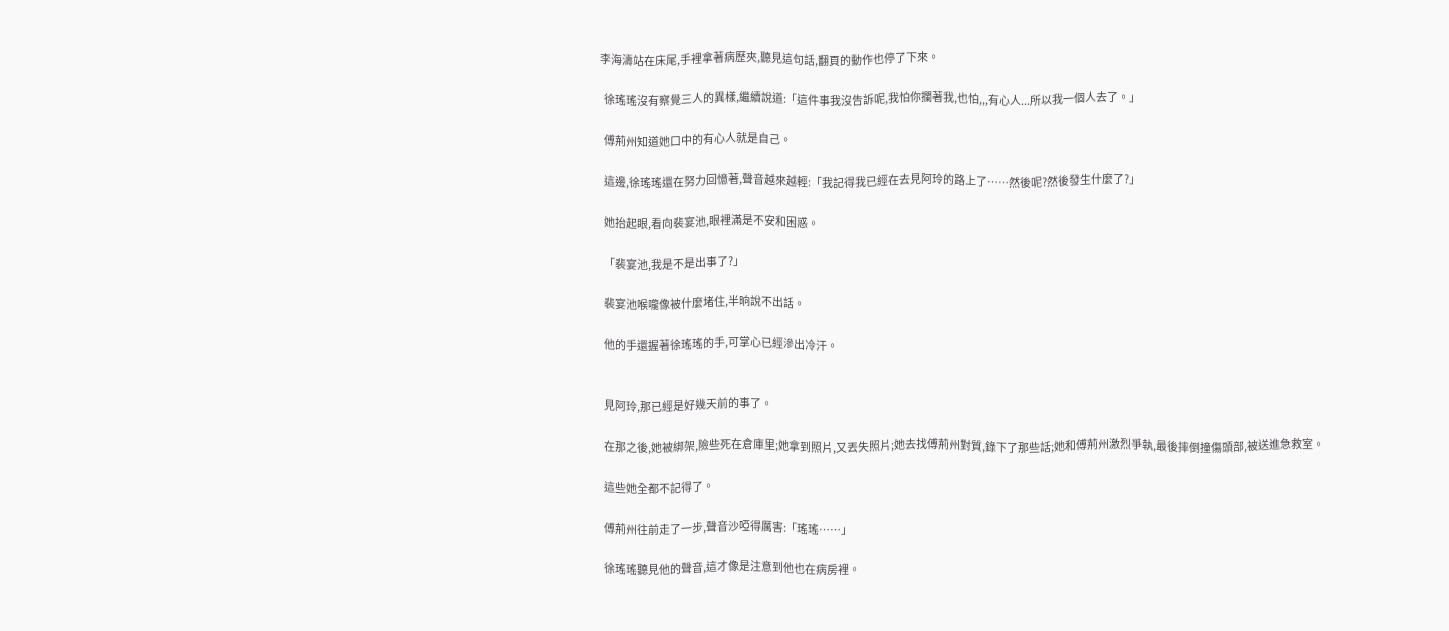李海濤站在床尾,手裡拿著病歷夾,聽見這句話,翻頁的動作也停了下來。

  徐瑤瑤沒有察覺三人的異樣,繼續說道:「這件事我沒告訴呢,我怕你攔著我,也怕,,,有心人...所以我一個人去了。」

  傅荊州知道她口中的有心人就是自己。

  這邊,徐瑤瑤還在努力回憶著,聲音越來越輕:「我記得我已經在去見阿玲的路上了……然後呢?然後發生什麼了?」

  她抬起眼,看向裴宴池,眼裡滿是不安和困惑。

  「裴宴池,我是不是出事了?」

  裴宴池喉嚨像被什麼堵住,半晌說不出話。

  他的手還握著徐瑤瑤的手,可掌心已經滲出冷汗。


  見阿玲,那已經是好幾天前的事了。

  在那之後,她被綁架,險些死在倉庫里;她拿到照片,又丟失照片;她去找傅荊州對質,錄下了那些話;她和傅荊州激烈爭執,最後摔倒撞傷頭部,被送進急救室。

  這些她全都不記得了。

  傅荊州往前走了一步,聲音沙啞得厲害:「瑤瑤……」

  徐瑤瑤聽見他的聲音,這才像是注意到他也在病房裡。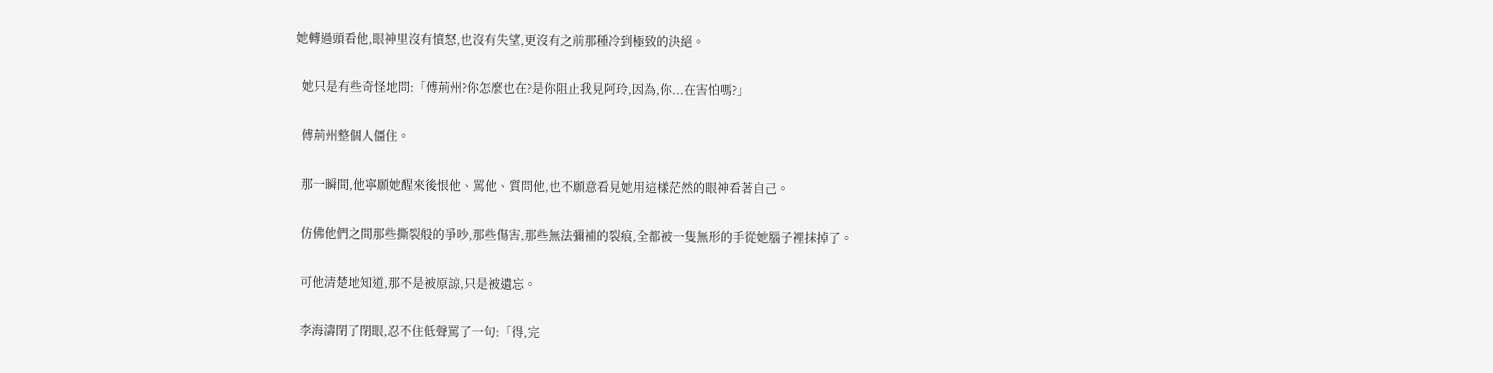她轉過頭看他,眼神里沒有憤怒,也沒有失望,更沒有之前那種冷到極致的決絕。

  她只是有些奇怪地問:「傅荊州?你怎麼也在?是你阻止我見阿玲,因為,你...在害怕嗎?」

  傅荊州整個人僵住。

  那一瞬間,他寧願她醒來後恨他、罵他、質問他,也不願意看見她用這樣茫然的眼神看著自己。

  仿佛他們之間那些撕裂般的爭吵,那些傷害,那些無法彌補的裂痕,全都被一隻無形的手從她腦子裡抹掉了。

  可他清楚地知道,那不是被原諒,只是被遺忘。

  李海濤閉了閉眼,忍不住低聲罵了一句:「得,完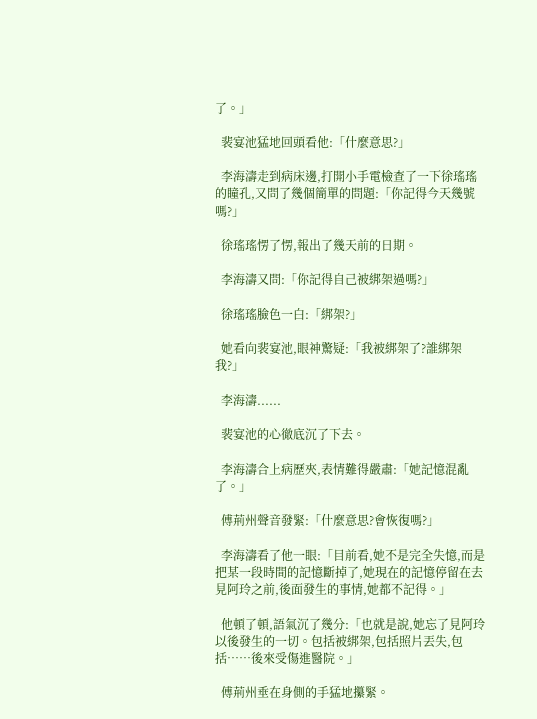了。」

  裴宴池猛地回頭看他:「什麼意思?」

  李海濤走到病床邊,打開小手電檢查了一下徐瑤瑤的瞳孔,又問了幾個簡單的問題:「你記得今天幾號嗎?」

  徐瑤瑤愣了愣,報出了幾天前的日期。

  李海濤又問:「你記得自己被綁架過嗎?」

  徐瑤瑤臉色一白:「綁架?」

  她看向裴宴池,眼神驚疑:「我被綁架了?誰綁架我?」

  李海濤......

  裴宴池的心徹底沉了下去。

  李海濤合上病歷夾,表情難得嚴肅:「她記憶混亂了。」

  傅荊州聲音發緊:「什麼意思?會恢復嗎?」

  李海濤看了他一眼:「目前看,她不是完全失憶,而是把某一段時間的記憶斷掉了,她現在的記憶停留在去見阿玲之前,後面發生的事情,她都不記得。」

  他頓了頓,語氣沉了幾分:「也就是說,她忘了見阿玲以後發生的一切。包括被綁架,包括照片丟失,包括……後來受傷進醫院。」

  傅荊州垂在身側的手猛地攥緊。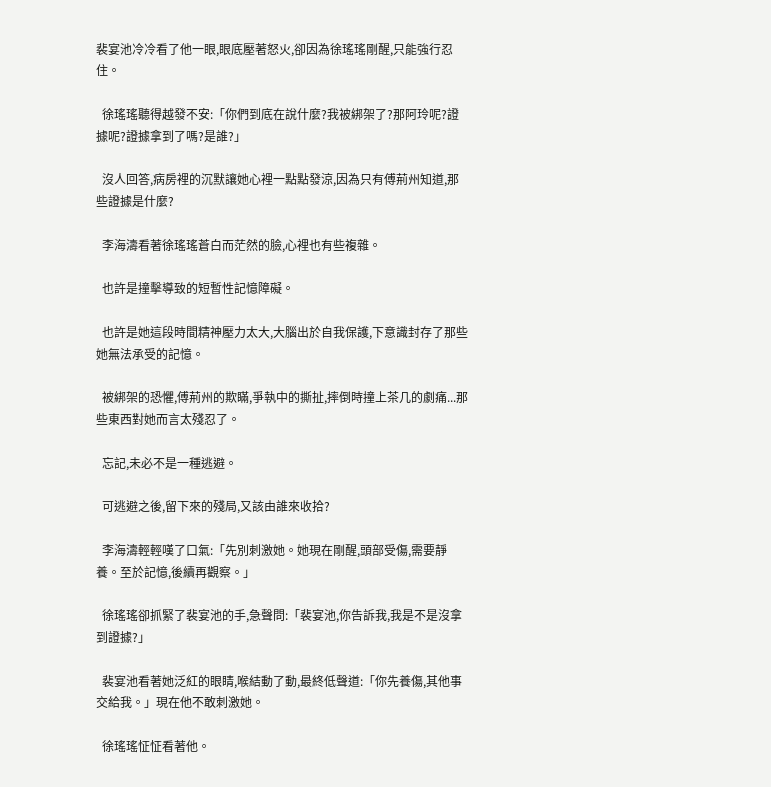裴宴池冷冷看了他一眼,眼底壓著怒火,卻因為徐瑤瑤剛醒,只能強行忍住。

  徐瑤瑤聽得越發不安:「你們到底在說什麼?我被綁架了?那阿玲呢?證據呢?證據拿到了嗎?是誰?」

  沒人回答,病房裡的沉默讓她心裡一點點發涼,因為只有傅荊州知道,那些證據是什麼?

  李海濤看著徐瑤瑤蒼白而茫然的臉,心裡也有些複雜。

  也許是撞擊導致的短暫性記憶障礙。

  也許是她這段時間精神壓力太大,大腦出於自我保護,下意識封存了那些她無法承受的記憶。

  被綁架的恐懼,傅荊州的欺瞞,爭執中的撕扯,摔倒時撞上茶几的劇痛...那些東西對她而言太殘忍了。

  忘記,未必不是一種逃避。

  可逃避之後,留下來的殘局,又該由誰來收拾?

  李海濤輕輕嘆了口氣:「先別刺激她。她現在剛醒,頭部受傷,需要靜養。至於記憶,後續再觀察。」

  徐瑤瑤卻抓緊了裴宴池的手,急聲問:「裴宴池,你告訴我,我是不是沒拿到證據?」

  裴宴池看著她泛紅的眼睛,喉結動了動,最終低聲道:「你先養傷,其他事交給我。」現在他不敢刺激她。

  徐瑤瑤怔怔看著他。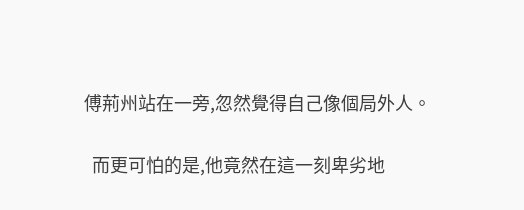傅荊州站在一旁,忽然覺得自己像個局外人。

  而更可怕的是,他竟然在這一刻卑劣地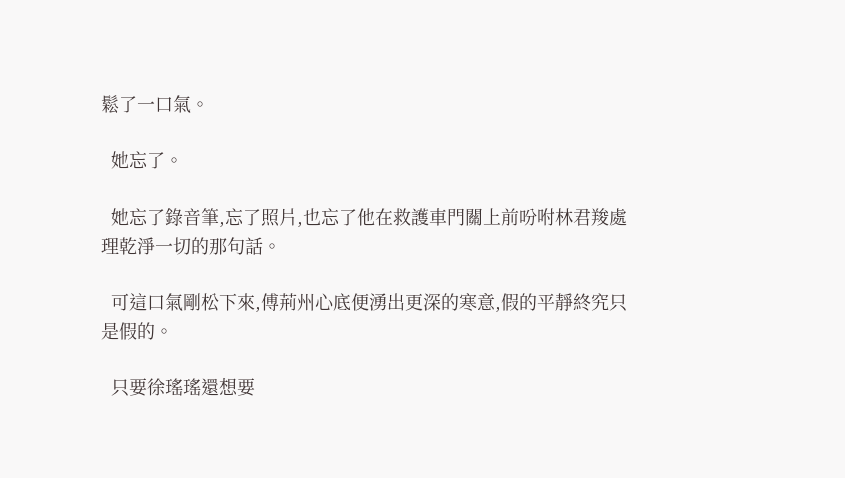鬆了一口氣。

  她忘了。

  她忘了錄音筆,忘了照片,也忘了他在救護車門關上前吩咐林君羧處理乾淨一切的那句話。

  可這口氣剛松下來,傅荊州心底便湧出更深的寒意,假的平靜終究只是假的。

  只要徐瑤瑤還想要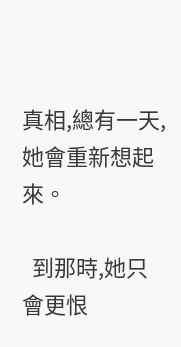真相,總有一天,她會重新想起來。

  到那時,她只會更恨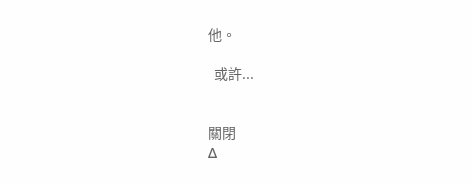他。

  或許...


關閉
Δ